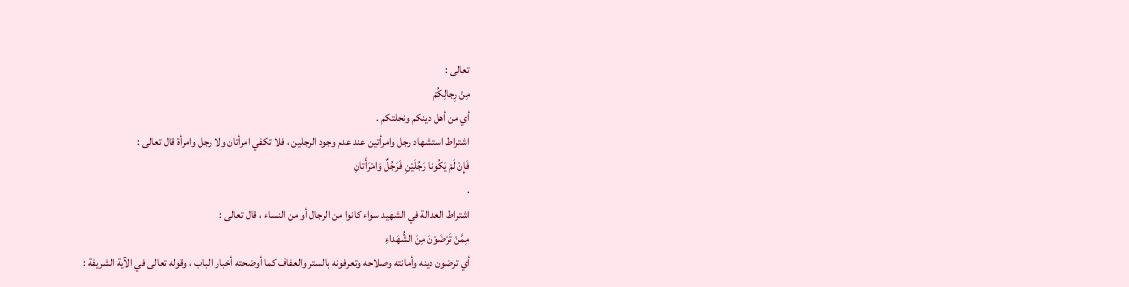تعالى :
مِنْ رِجالِكُمْ
أي من أهل دينكم ونحلتكم .
اشتراط استشهاد رجل وامرأتين عند عدم وجود الرجلين ، فلا تكفي امرأتان ولا رجل وامرأة قال تعالى :
فَإِنْ لَمْ يَكُونا رَجُلَيْنِ فَرَجُلٌ وَامْرَأَتانِ
.
اشتراط العدالة في الشهيد سواء كانوا من الرجال أو من النساء ، قال تعالى :
مِمَّنْ تَرْضَوْنَ مِنَ الشُّهَداءِ
أي ترضون دينه وأمانته وصلاحه وتعرفونه بالستر والعفاف كما أوضحته أخبار الباب ، وقوله تعالى في الآية الشريفة :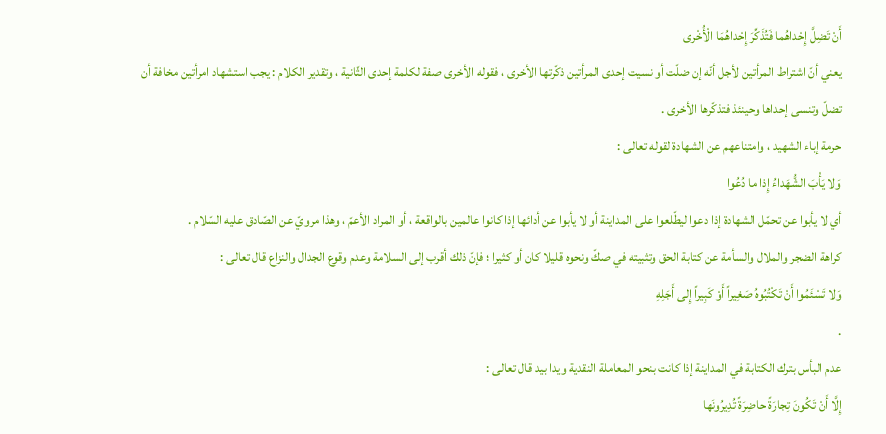أَنْ تَضِلَّ إِحْداهُما فَتُذَكِّرَ إِحْداهُمَا الْأُخْرى
يعني أنّ اشتراط المرأتين لأجل أنّه إن ضلّت أو نسيت إحدى المرأتين ذكّرتها الأخرى ، فقوله الأخرى صفة لكلمة إحدى الثّانية ، وتقدير الكلام : يجب استشهاد امرأتين مخافة أن تضلّ وتنسى إحداها وحينئذ فتذكّرها الأخرى .
حرمة إباء الشهيد ، وامتناعهم عن الشهادة لقوله تعالى :
وَلا يَأْبَ الشُّهَداءُ إِذا ما دُعُوا
أي لا يأبوا عن تحمّل الشهادة إذا دعوا ليطّلعوا على المداينة أو لا يأبوا عن أدائها إذا كانوا عالمين بالواقعة ، أو المراد الأعمّ ، وهذا مرويّ عن الصّادق عليه السّلام .
كراهة الضجر والملال والسأمة عن كتابة الحق وتثبيته في صكّ ونحوه قليلا كان أو كثيرا ؛ فإنّ ذلك أقرب إلى السلامة وعدم وقوع الجدال والنزاع قال تعالى :
وَلا تَسْئَمُوا أَنْ تَكْتُبُوهُ صَغِيراً أَوْ كَبِيراً إِلى أَجَلِهِ
.
عدم البأس بترك الكتابة في المداينة إذا كانت بنحو المعاملة النقدية ويدا بيد قال تعالى :
إِلَّا أَنْ تَكُونَ تِجارَةً حاضِرَةً تُدِيرُونَها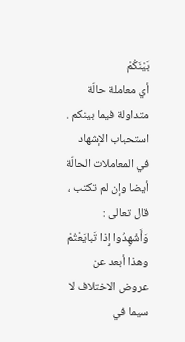بَيْنَكُمْ
أي معاملة حالّة متداولة فيما بينكم .
استحباب الإشهاد في المعاملات الحالّة أيضا وإن لم تكتب ، قال تعالى :
وَأَشْهِدُوا إِذا تَبايَعْتُمْ
وهذا أبعد عن عروض الاختلاف لا سيما في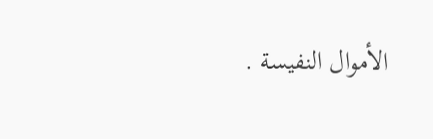الأموال النفيسة .